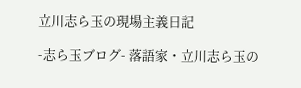立川志ら玉の現場主義日記

-志ら玉ブログ- 落語家・立川志ら玉の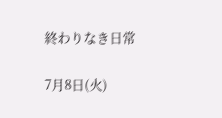終わりなき日常

7月8日(火)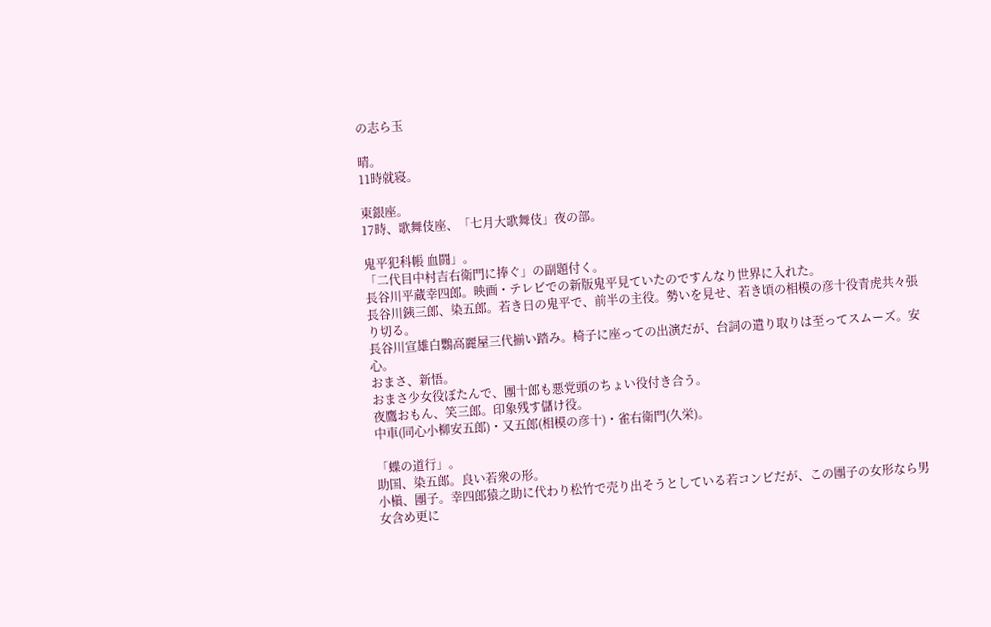の志ら玉

晴。
11時就寝。

東銀座。
17時、歌舞伎座、「七月大歌舞伎」夜の部。

鬼平犯科帳 血闘」。
「二代目中村吉右衛門に捧ぐ」の副題付く。
長谷川平蔵幸四郎。映画・テレビでの新版鬼平見ていたのですんなり世界に入れた。
長谷川銕三郎、染五郎。若き日の鬼平で、前半の主役。勢いを見せ、若き頃の相模の彦十役青虎共々張り切る。
長谷川宣雄白鸚高麗屋三代揃い踏み。椅子に座っての出演だが、台詞の遣り取りは至ってスムーズ。安心。
おまさ、新悟。
おまさ少女役ぼたんで、團十郎も悪党頭のちょい役付き合う。
夜鷹おもん、笑三郎。印象残す儲け役。
中車(同心小柳安五郎)・又五郎(相模の彦十)・雀右衛門(久栄)。

「蝶の道行」。
助国、染五郎。良い若衆の形。
小槇、團子。幸四郎猿之助に代わり松竹で売り出そうとしている若コンビだが、この團子の女形なら男女含め更に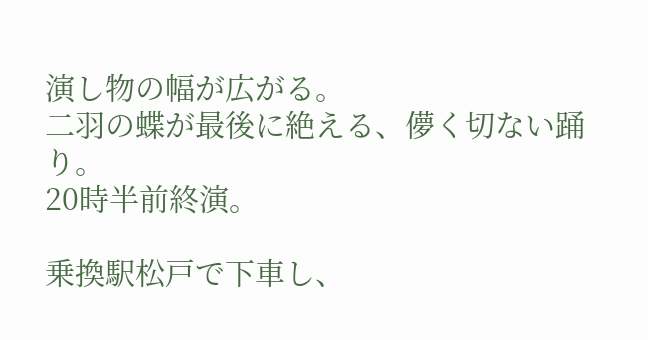演し物の幅が広がる。
二羽の蝶が最後に絶える、儚く切ない踊り。
20時半前終演。

乗換駅松戸で下車し、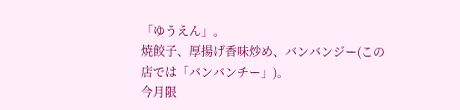「ゆうえん」。
焼餃子、厚揚げ香味炒め、バンバンジー(この店では「バンバンチー」)。
今月限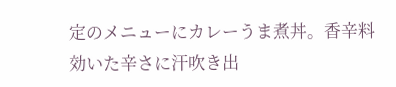定のメニューにカレーうま煮丼。香辛料効いた辛さに汗吹き出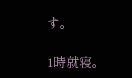す。

1時就寝。